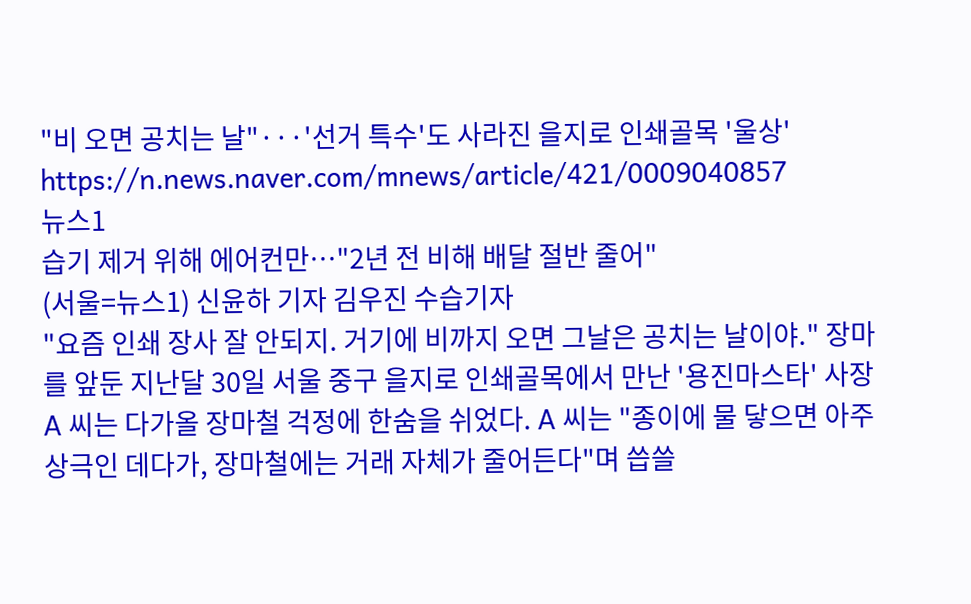"비 오면 공치는 날"···'선거 특수'도 사라진 을지로 인쇄골목 '울상'
https://n.news.naver.com/mnews/article/421/0009040857
뉴스1
습기 제거 위해 에어컨만…"2년 전 비해 배달 절반 줄어"
(서울=뉴스1) 신윤하 기자 김우진 수습기자
"요즘 인쇄 장사 잘 안되지. 거기에 비까지 오면 그날은 공치는 날이야." 장마를 앞둔 지난달 30일 서울 중구 을지로 인쇄골목에서 만난 '용진마스타' 사장 A 씨는 다가올 장마철 걱정에 한숨을 쉬었다. A 씨는 "종이에 물 닿으면 아주 상극인 데다가, 장마철에는 거래 자체가 줄어든다"며 씁쓸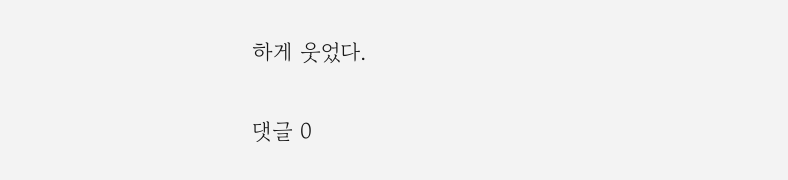하게 웃었다.

댓글 0